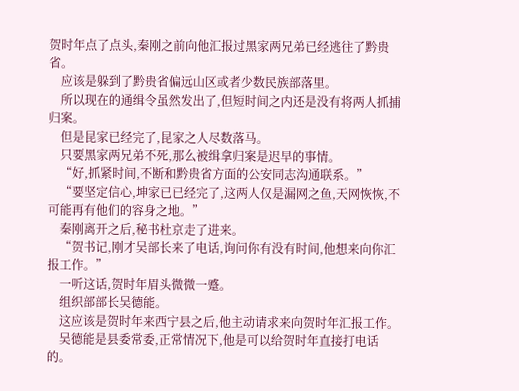贺时年点了点头,秦刚之前向他汇报过黑家两兄弟已经逃往了黔贵省。
    应该是躲到了黔贵省偏远山区或者少数民族部落里。
    所以现在的通缉令虽然发出了,但短时间之内还是没有将两人抓捕归案。
    但是昆家已经完了,昆家之人尽数落马。
    只要黑家两兄弟不死,那么被缉拿归案是迟早的事情。
    “好,抓紧时间,不断和黔贵省方面的公安同志沟通联系。”
    “要坚定信心,坤家已已经完了,这两人仅是漏网之鱼,天网恢恢,不可能再有他们的容身之地。”
    秦刚离开之后,秘书杜京走了进来。
    “贺书记,刚才吴部长来了电话,询问你有没有时间,他想来向你汇报工作。”
    一听这话,贺时年眉头微微一蹙。
    组织部部长吴德能。
    这应该是贺时年来西宁县之后,他主动请求来向贺时年汇报工作。
    吴德能是县委常委,正常情况下,他是可以给贺时年直接打电话的。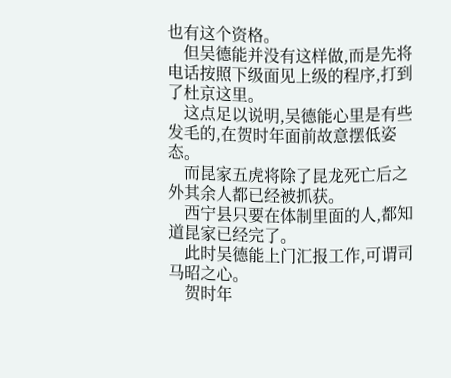也有这个资格。
    但吴德能并没有这样做,而是先将电话按照下级面见上级的程序,打到了杜京这里。
    这点足以说明,吴德能心里是有些发毛的,在贺时年面前故意摆低姿态。
    而昆家五虎将除了昆龙死亡后之外其余人都已经被抓获。
    西宁县只要在体制里面的人,都知道昆家已经完了。
    此时吴德能上门汇报工作,可谓司马昭之心。
    贺时年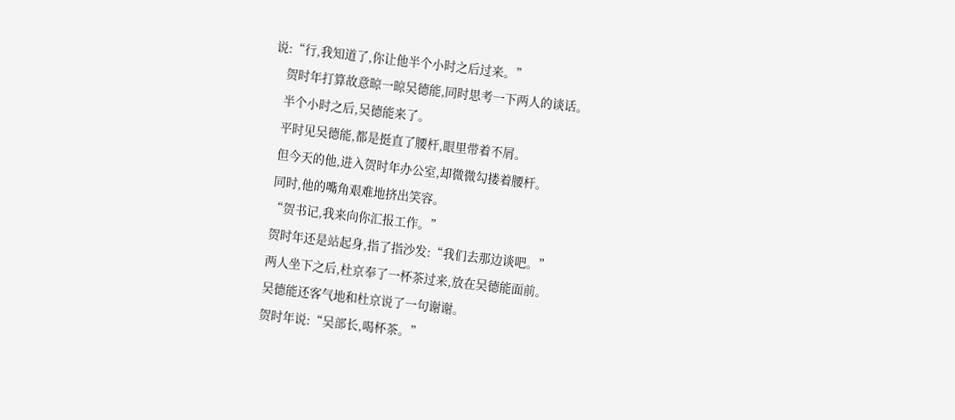说:“行,我知道了,你让他半个小时之后过来。”
    贺时年打算故意晾一晾吴德能,同时思考一下两人的谈话。
    半个小时之后,吴德能来了。
    平时见吴德能,都是挺直了腰杆,眼里带着不屑。
    但今天的他,进入贺时年办公室,却微微勾搂着腰杆。
    同时,他的嘴角艰难地挤出笑容。
    “贺书记,我来向你汇报工作。”
    贺时年还是站起身,指了指沙发:“我们去那边谈吧。”
    两人坐下之后,杜京奉了一杯茶过来,放在吴德能面前。
    吴德能还客气地和杜京说了一句谢谢。
    贺时年说:“吴部长,喝杯茶。”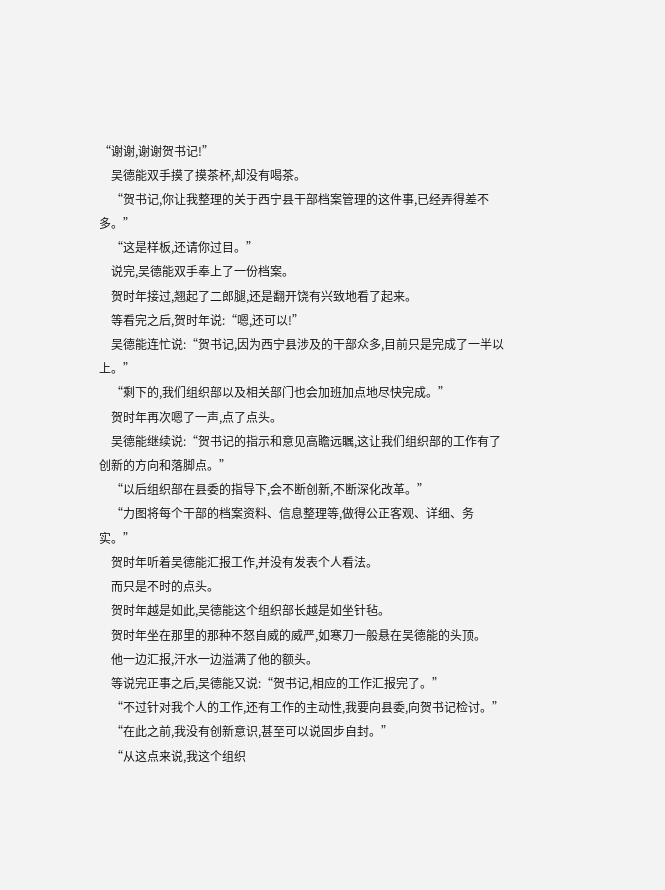“谢谢,谢谢贺书记!”
    吴德能双手摸了摸茶杯,却没有喝茶。
    “贺书记,你让我整理的关于西宁县干部档案管理的这件事,已经弄得差不多。”
    “这是样板,还请你过目。”
    说完,吴德能双手奉上了一份档案。
    贺时年接过,翘起了二郎腿,还是翻开饶有兴致地看了起来。
    等看完之后,贺时年说:“嗯,还可以!”
    吴德能连忙说:“贺书记,因为西宁县涉及的干部众多,目前只是完成了一半以上。”
    “剩下的,我们组织部以及相关部门也会加班加点地尽快完成。”
    贺时年再次嗯了一声,点了点头。
    吴德能继续说:“贺书记的指示和意见高瞻远瞩,这让我们组织部的工作有了创新的方向和落脚点。”
    “以后组织部在县委的指导下,会不断创新,不断深化改革。”
    “力图将每个干部的档案资料、信息整理等,做得公正客观、详细、务实。”
    贺时年听着吴德能汇报工作,并没有发表个人看法。
    而只是不时的点头。
    贺时年越是如此,吴德能这个组织部长越是如坐针毡。
    贺时年坐在那里的那种不怒自威的威严,如寒刀一般悬在吴德能的头顶。
    他一边汇报,汗水一边溢满了他的额头。
    等说完正事之后,吴德能又说:“贺书记,相应的工作汇报完了。”
    “不过针对我个人的工作,还有工作的主动性,我要向县委,向贺书记检讨。”
    “在此之前,我没有创新意识,甚至可以说固步自封。”
    “从这点来说,我这个组织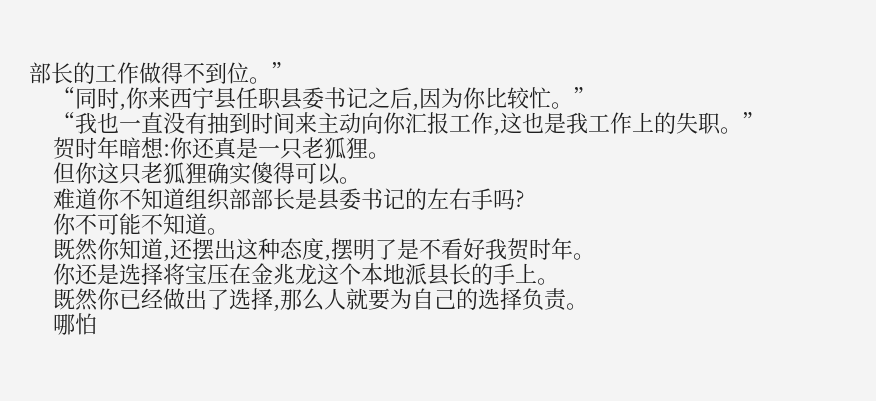部长的工作做得不到位。”
    “同时,你来西宁县任职县委书记之后,因为你比较忙。”
    “我也一直没有抽到时间来主动向你汇报工作,这也是我工作上的失职。”
    贺时年暗想:你还真是一只老狐狸。
    但你这只老狐狸确实傻得可以。
    难道你不知道组织部部长是县委书记的左右手吗?
    你不可能不知道。
    既然你知道,还摆出这种态度,摆明了是不看好我贺时年。
    你还是选择将宝压在金兆龙这个本地派县长的手上。
    既然你已经做出了选择,那么人就要为自己的选择负责。
    哪怕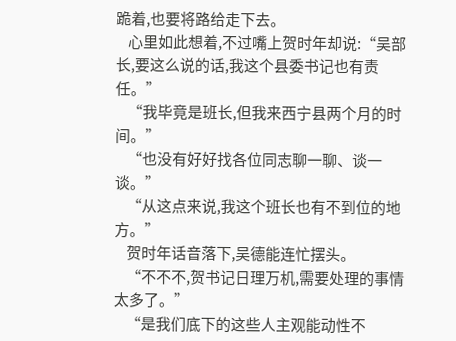跪着,也要将路给走下去。
    心里如此想着,不过嘴上贺时年却说:“吴部长,要这么说的话,我这个县委书记也有责任。”
    “我毕竟是班长,但我来西宁县两个月的时间。”
    “也没有好好找各位同志聊一聊、谈一谈。”
    “从这点来说,我这个班长也有不到位的地方。”
    贺时年话音落下,吴德能连忙摆头。
    “不不不,贺书记日理万机,需要处理的事情太多了。”
    “是我们底下的这些人主观能动性不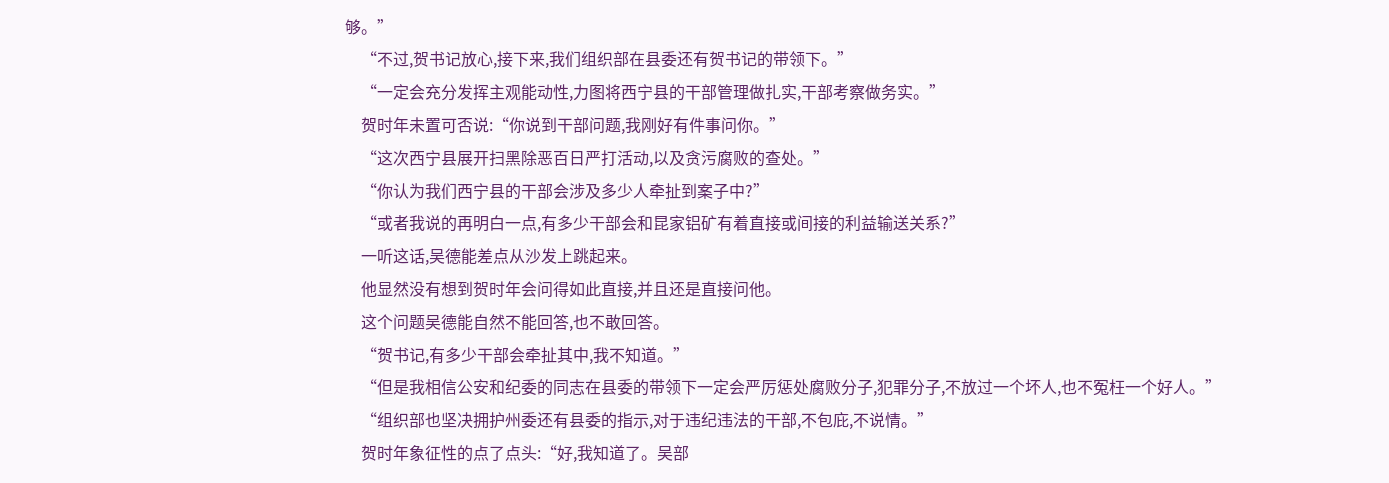够。”
    “不过,贺书记放心,接下来,我们组织部在县委还有贺书记的带领下。”
    “一定会充分发挥主观能动性,力图将西宁县的干部管理做扎实,干部考察做务实。”
    贺时年未置可否说:“你说到干部问题,我刚好有件事问你。”
    “这次西宁县展开扫黑除恶百日严打活动,以及贪污腐败的查处。”
    “你认为我们西宁县的干部会涉及多少人牵扯到案子中?”
    “或者我说的再明白一点,有多少干部会和昆家铝矿有着直接或间接的利益输送关系?”
    一听这话,吴德能差点从沙发上跳起来。
    他显然没有想到贺时年会问得如此直接,并且还是直接问他。
    这个问题吴德能自然不能回答,也不敢回答。
    “贺书记,有多少干部会牵扯其中,我不知道。”
    “但是我相信公安和纪委的同志在县委的带领下一定会严厉惩处腐败分子,犯罪分子,不放过一个坏人,也不冤枉一个好人。”
    “组织部也坚决拥护州委还有县委的指示,对于违纪违法的干部,不包庇,不说情。”
    贺时年象征性的点了点头:“好,我知道了。吴部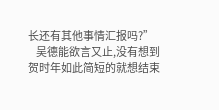长还有其他事情汇报吗?”
    吴德能欲言又止,没有想到贺时年如此简短的就想结束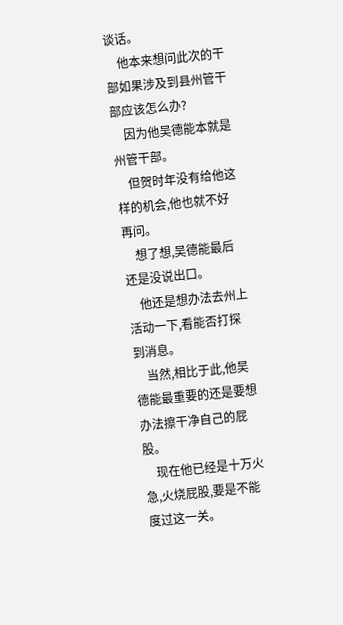谈话。
    他本来想问此次的干部如果涉及到县州管干部应该怎么办?
    因为他吴德能本就是州管干部。
    但贺时年没有给他这样的机会,他也就不好再问。
    想了想,吴德能最后还是没说出口。
    他还是想办法去州上活动一下,看能否打探到消息。
    当然,相比于此,他吴德能最重要的还是要想办法擦干净自己的屁股。
    现在他已经是十万火急,火烧屁股,要是不能度过这一关。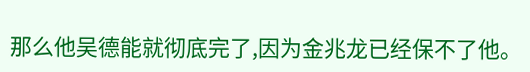那么他吴德能就彻底完了,因为金兆龙已经保不了他。